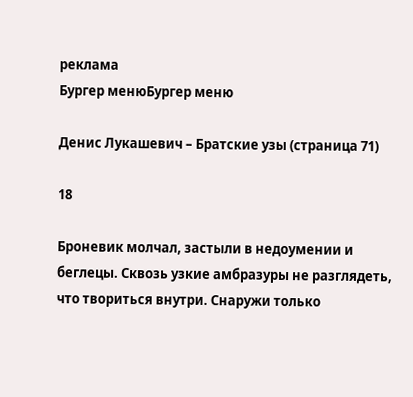реклама
Бургер менюБургер меню

Денис Лукашевич – Братские узы (страница 71)

18

Броневик молчал, застыли в недоумении и беглецы. Сквозь узкие амбразуры не разглядеть, что твориться внутри. Снаружи только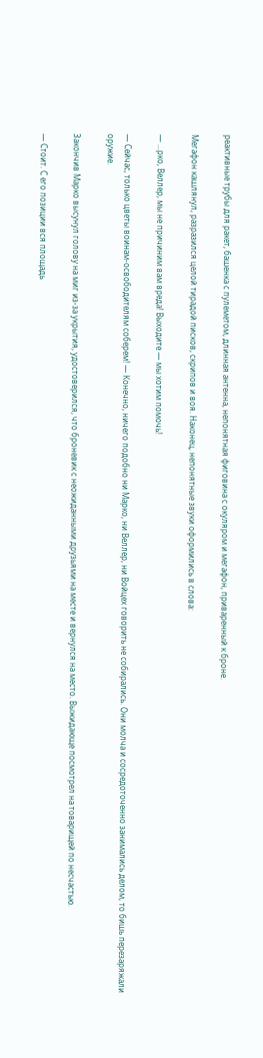реактивные трубы для ракет, башенка с пулеметом, длинная антенна, непонятная фиговина с окуляром и мегафон, приваренный к броне.

Мегафон кашлянул, разразился целой тирадой писков, скрипов и воя. Наконец, непонятные звуки оформились в слова:

— …рко, Веллер, мы не причиним вам вреда! Выходите — мы хотим помочь!

— Сейчас, только цветы воинам-освободителям соберем! — Конечно, ничего подобно ни Марко, ни Веллер, ни Войцех говорить не собирались. Они молча и сосредоточенно занимались делом, то бишь перезаряжали оружие.

Закончив Марко высунул голову на миг из-за укрытия, удостоверился, что броневик с неожиданными друзьями на месте и вернулся на место. Выжидающе посмотрел на товарищей по несчастью.

— Стоит. С его позиции вся площадь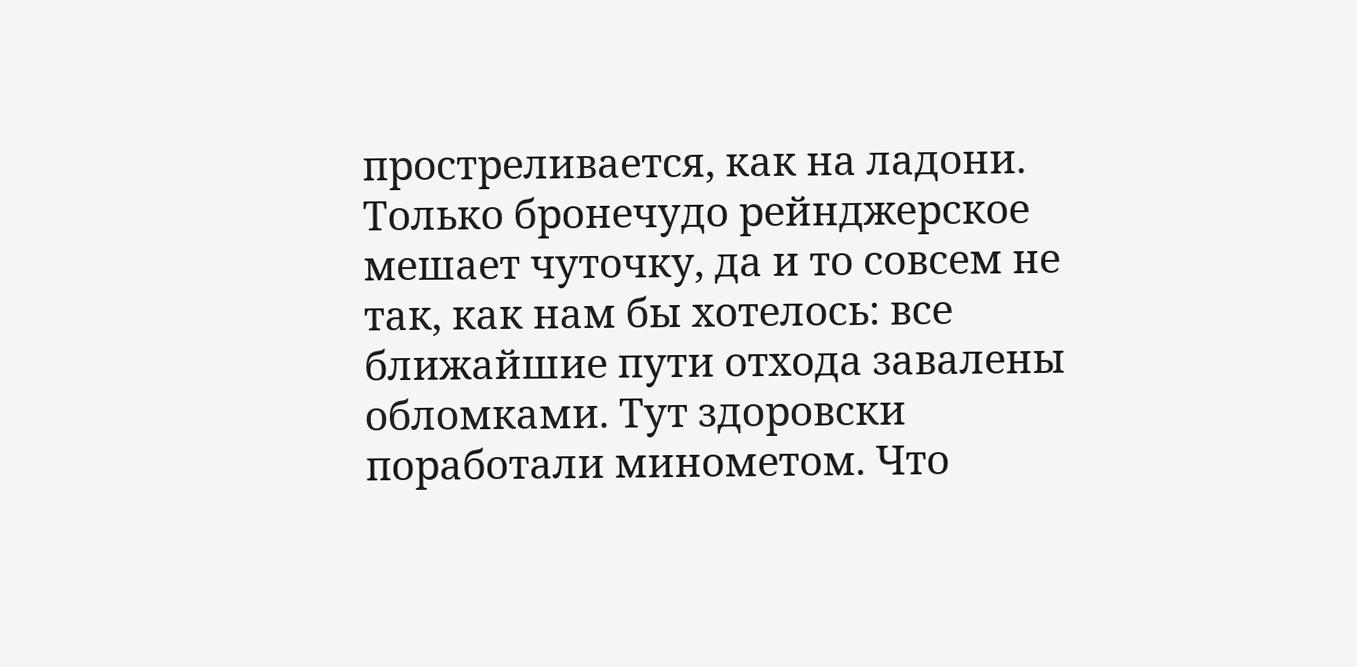простреливается, как на ладони. Только бронечудо рейнджерское мешает чуточку, да и то совсем не так, как нам бы хотелось: все ближайшие пути отхода завалены обломками. Тут здоровски поработали минометом. Что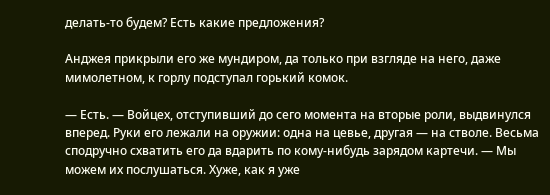делать-то будем? Есть какие предложения?

Анджея прикрыли его же мундиром, да только при взгляде на него, даже мимолетном, к горлу подступал горький комок.

— Есть. — Войцех, отступивший до сего момента на вторые роли, выдвинулся вперед. Руки его лежали на оружии: одна на цевье, другая — на стволе. Весьма сподручно схватить его да вдарить по кому-нибудь зарядом картечи. — Мы можем их послушаться. Хуже, как я уже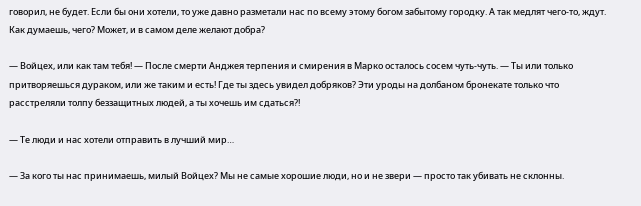говорил, не будет. Если бы они хотели, то уже давно разметали нас по всему этому богом забытому городку. А так медлят чего-то, ждут. Как думаешь, чего? Может, и в самом деле желают добра?

— Войцех, или как там тебя! — После смерти Анджея терпения и смирения в Марко осталось сосем чуть-чуть. — Ты или только притворяешься дураком, или же таким и есть! Где ты здесь увидел добряков? Эти уроды на долбаном бронекате только что расстреляли толпу беззащитных людей, а ты хочешь им сдаться?!

— Те люди и нас хотели отправить в лучший мир…

— За кого ты нас принимаешь, милый Войцех? Мы не самые хорошие люди, но и не звери — просто так убивать не склонны.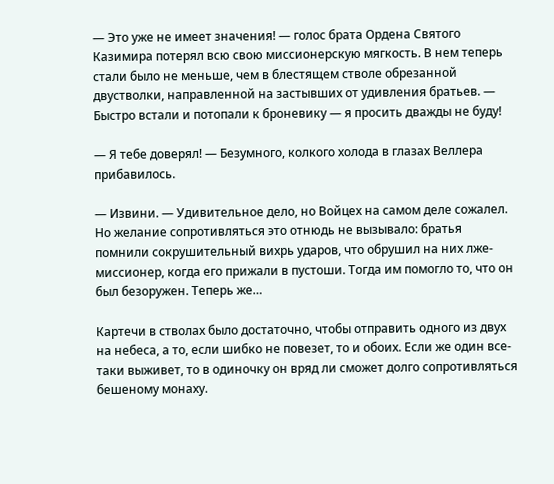— Это уже не имеет значения! — голос брата Ордена Святого Казимира потерял всю свою миссионерскую мягкость. В нем теперь стали было не меньше, чем в блестящем стволе обрезанной двустволки, направленной на застывших от удивления братьев. — Быстро встали и потопали к броневику — я просить дважды не буду!

— Я тебе доверял! — Безумного, колкого холода в глазах Веллера прибавилось.

— Извини. — Удивительное дело, но Войцех на самом деле сожалел. Но желание сопротивляться это отнюдь не вызывало: братья помнили сокрушительный вихрь ударов, что обрушил на них лже-миссионер, когда его прижали в пустоши. Тогда им помогло то, что он был безоружен. Теперь же…

Картечи в стволах было достаточно, чтобы отправить одного из двух на небеса, а то, если шибко не повезет, то и обоих. Если же один все-таки выживет, то в одиночку он вряд ли сможет долго сопротивляться бешеному монаху.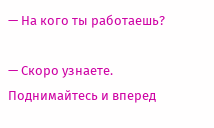— На кого ты работаешь?

— Скоро узнаете. Поднимайтесь и вперед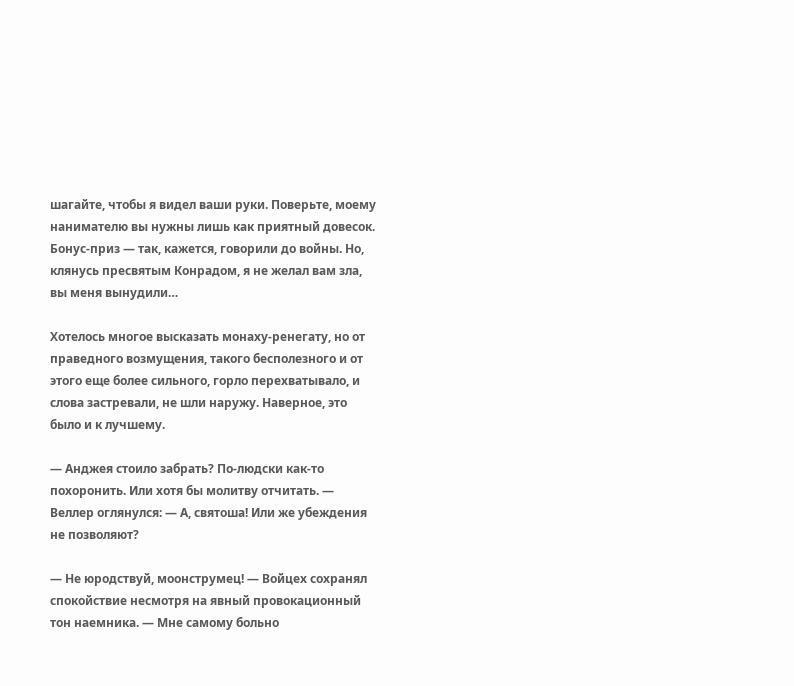шагайте, чтобы я видел ваши руки. Поверьте, моему нанимателю вы нужны лишь как приятный довесок. Бонус-приз — так, кажется, говорили до войны. Но, клянусь пресвятым Конрадом, я не желал вам зла, вы меня вынудили…

Хотелось многое высказать монаху-ренегату, но от праведного возмущения, такого бесполезного и от этого еще более сильного, горло перехватывало, и слова застревали, не шли наружу. Наверное, это было и к лучшему.

— Анджея стоило забрать? По-людски как-то похоронить. Или хотя бы молитву отчитать. — Веллер оглянулся: — А, святоша! Или же убеждения не позволяют?

— Не юродствуй, моонструмец! — Войцех сохранял спокойствие несмотря на явный провокационный тон наемника. — Мне самому больно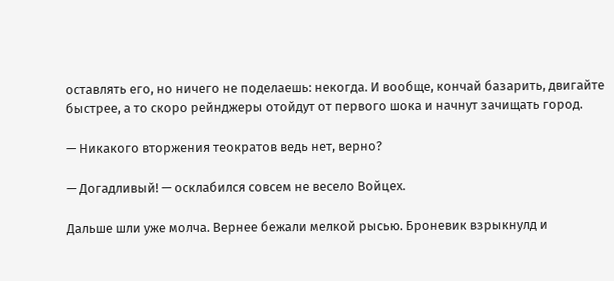оставлять его, но ничего не поделаешь: некогда. И вообще, кончай базарить, двигайте быстрее, а то скоро рейнджеры отойдут от первого шока и начнут зачищать город.

— Никакого вторжения теократов ведь нет, верно?

— Догадливый! — осклабился совсем не весело Войцех.

Дальше шли уже молча. Вернее бежали мелкой рысью. Броневик взрыкнулд и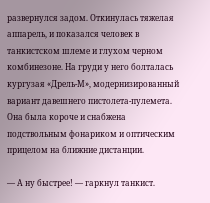развернулся задом. Откинулась тяжелая аппарель, и показался человек в танкистском шлеме и глухом черном комбинезоне. На груди у него болталась кургузая «Дрель-М», модернизированный вариант давешнего пистолета-пулемета. Она была короче и снабжена подствольным фонариком и оптическим прицелом на ближние дистанции.

— А ну быстрее! — гаркнул танкист.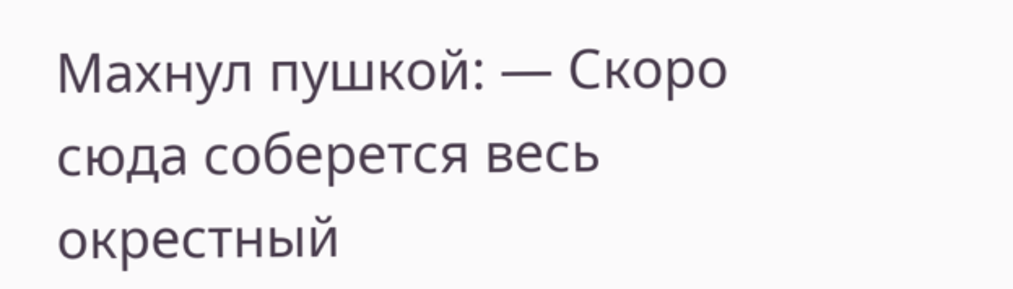Махнул пушкой: — Скоро сюда соберется весь окрестный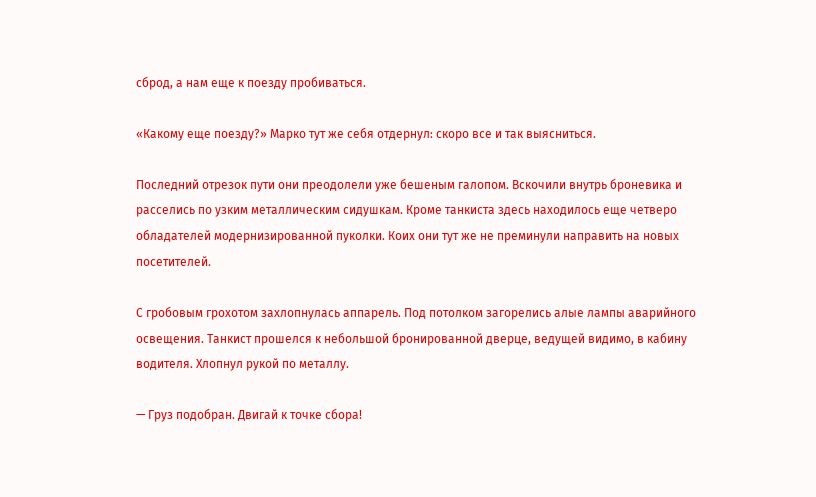сброд, а нам еще к поезду пробиваться.

«Какому еще поезду?» Марко тут же себя отдернул: скоро все и так выясниться.

Последний отрезок пути они преодолели уже бешеным галопом. Вскочили внутрь броневика и расселись по узким металлическим сидушкам. Кроме танкиста здесь находилось еще четверо обладателей модернизированной пуколки. Коих они тут же не преминули направить на новых посетителей.

С гробовым грохотом захлопнулась аппарель. Под потолком загорелись алые лампы аварийного освещения. Танкист прошелся к небольшой бронированной дверце, ведущей видимо, в кабину водителя. Хлопнул рукой по металлу.

— Груз подобран. Двигай к точке сбора!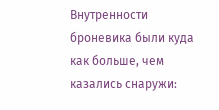Внутренности броневика были куда как больше, чем казались снаружи: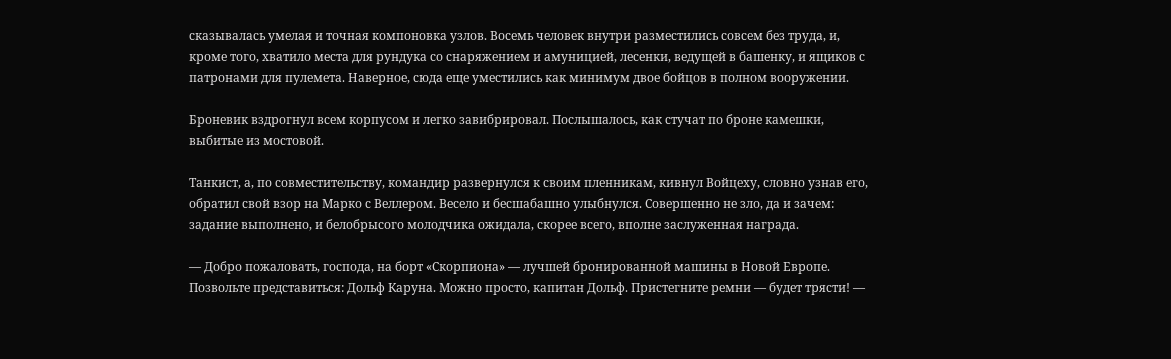сказывалась умелая и точная компоновка узлов. Восемь человек внутри разместились совсем без труда, и, кроме того, хватило места для рундука со снаряжением и амуницией, лесенки, ведущей в башенку, и ящиков с патронами для пулемета. Наверное, сюда еще уместились как минимум двое бойцов в полном вооружении.

Броневик вздрогнул всем корпусом и легко завибрировал. Послышалось, как стучат по броне камешки, выбитые из мостовой.

Танкист, а, по совместительству, командир развернулся к своим пленникам, кивнул Войцеху, словно узнав его, обратил свой взор на Марко с Веллером. Весело и бесшабашно улыбнулся. Совершенно не зло, да и зачем: задание выполнено, и белобрысого молодчика ожидала, скорее всего, вполне заслуженная награда.

— Добро пожаловать, господа, на борт «Скорпиона» — лучшей бронированной машины в Новой Европе. Позвольте представиться: Дольф Каруна. Можно просто, капитан Дольф. Пристегните ремни — будет трясти! —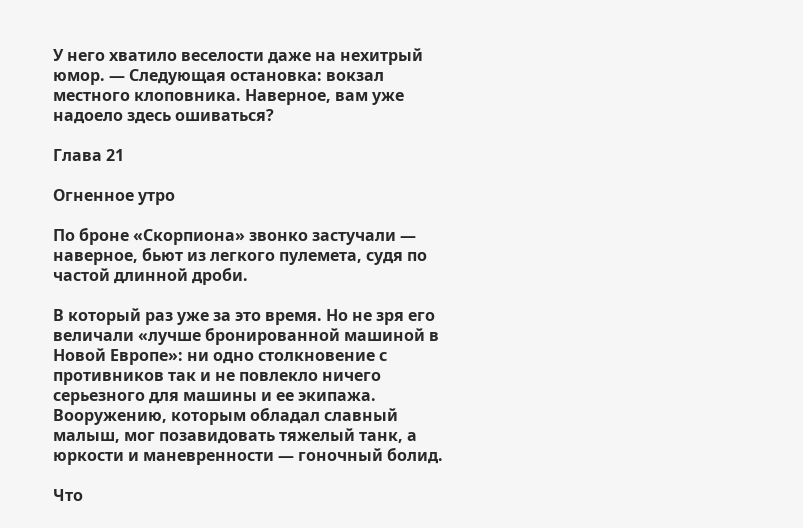У него хватило веселости даже на нехитрый юмор. — Следующая остановка: вокзал местного клоповника. Наверное, вам уже надоело здесь ошиваться?

Глава 21

Огненное утро

По броне «Скорпиона» звонко застучали — наверное, бьют из легкого пулемета, судя по частой длинной дроби.

В который раз уже за это время. Но не зря его величали «лучше бронированной машиной в Новой Европе»: ни одно столкновение с противников так и не повлекло ничего серьезного для машины и ее экипажа. Вооружению, которым обладал славный малыш, мог позавидовать тяжелый танк, а юркости и маневренности — гоночный болид.

Что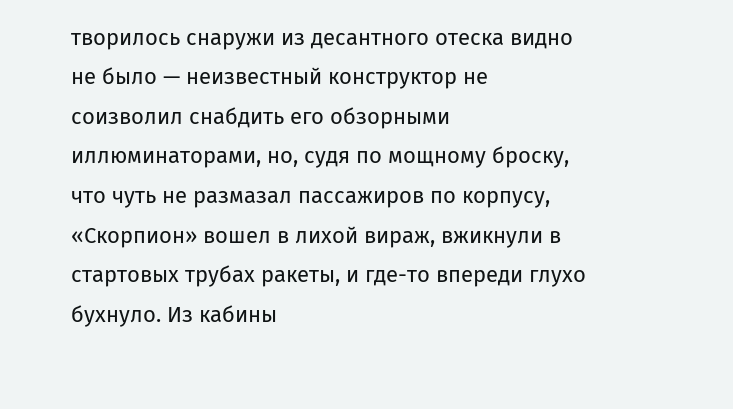творилось снаружи из десантного отеска видно не было — неизвестный конструктор не соизволил снабдить его обзорными иллюминаторами, но, судя по мощному броску, что чуть не размазал пассажиров по корпусу, «Скорпион» вошел в лихой вираж, вжикнули в стартовых трубах ракеты, и где-то впереди глухо бухнуло. Из кабины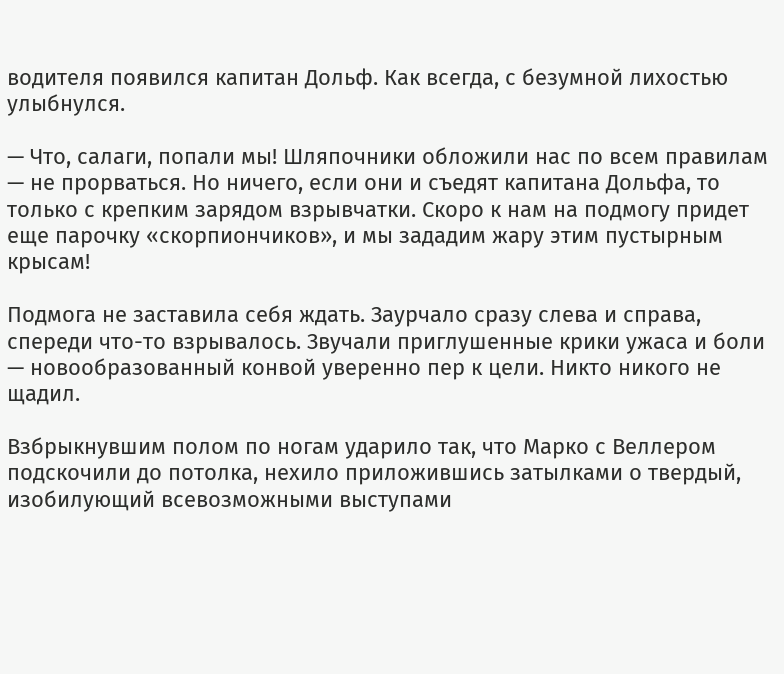водителя появился капитан Дольф. Как всегда, с безумной лихостью улыбнулся.

— Что, салаги, попали мы! Шляпочники обложили нас по всем правилам — не прорваться. Но ничего, если они и съедят капитана Дольфа, то только с крепким зарядом взрывчатки. Скоро к нам на подмогу придет еще парочку «скорпиончиков», и мы зададим жару этим пустырным крысам!

Подмога не заставила себя ждать. Заурчало сразу слева и справа, спереди что-то взрывалось. Звучали приглушенные крики ужаса и боли — новообразованный конвой уверенно пер к цели. Никто никого не щадил.

Взбрыкнувшим полом по ногам ударило так, что Марко с Веллером подскочили до потолка, нехило приложившись затылками о твердый, изобилующий всевозможными выступами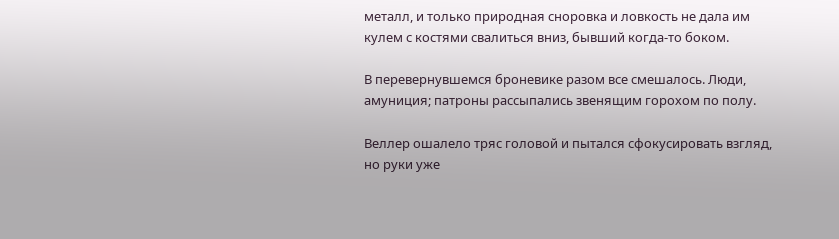металл, и только природная сноровка и ловкость не дала им кулем с костями свалиться вниз, бывший когда-то боком.

В перевернувшемся броневике разом все смешалось. Люди, амуниция; патроны рассыпались звенящим горохом по полу.

Веллер ошалело тряс головой и пытался сфокусировать взгляд, но руки уже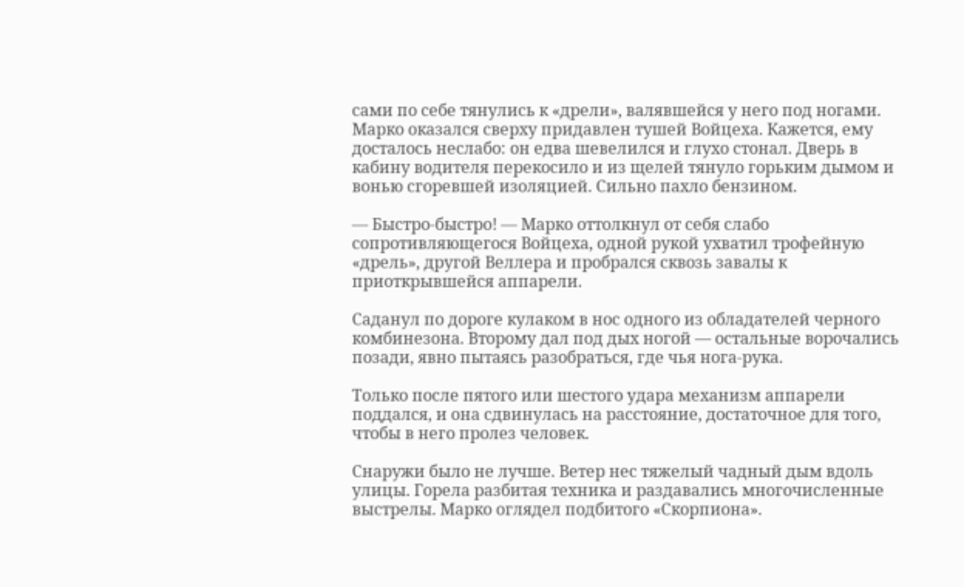сами по себе тянулись к «дрели», валявшейся у него под ногами. Марко оказался сверху придавлен тушей Войцеха. Кажется, ему досталось неслабо: он едва шевелился и глухо стонал. Дверь в кабину водителя перекосило и из щелей тянуло горьким дымом и вонью сгоревшей изоляцией. Сильно пахло бензином.

— Быстро-быстро! — Марко оттолкнул от себя слабо сопротивляющегося Войцеха, одной рукой ухватил трофейную «дрель», другой Веллера и пробрался сквозь завалы к приоткрывшейся аппарели.

Саданул по дороге кулаком в нос одного из обладателей черного комбинезона. Второму дал под дых ногой — остальные ворочались позади, явно пытаясь разобраться, где чья нога-рука.

Только после пятого или шестого удара механизм аппарели поддался, и она сдвинулась на расстояние, достаточное для того, чтобы в него пролез человек.

Снаружи было не лучше. Ветер нес тяжелый чадный дым вдоль улицы. Горела разбитая техника и раздавались многочисленные выстрелы. Марко оглядел подбитого «Скорпиона».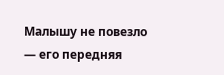Малышу не повезло — его передняя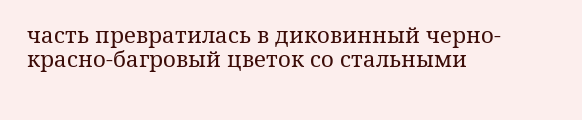часть превратилась в диковинный черно-красно-багровый цветок со стальными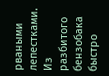рваными лепестками. Из разбитого бензобака быстро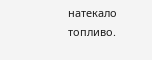натекало топливо.